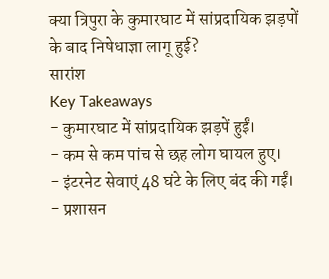क्या त्रिपुरा के कुमारघाट में सांप्रदायिक झड़पों के बाद निषेधाज्ञा लागू हुई?
सारांश
Key Takeaways
- कुमारघाट में सांप्रदायिक झड़पें हुईं।
- कम से कम पांच से छह लोग घायल हुए।
- इंटरनेट सेवाएं 48 घंटे के लिए बंद की गईं।
- प्रशासन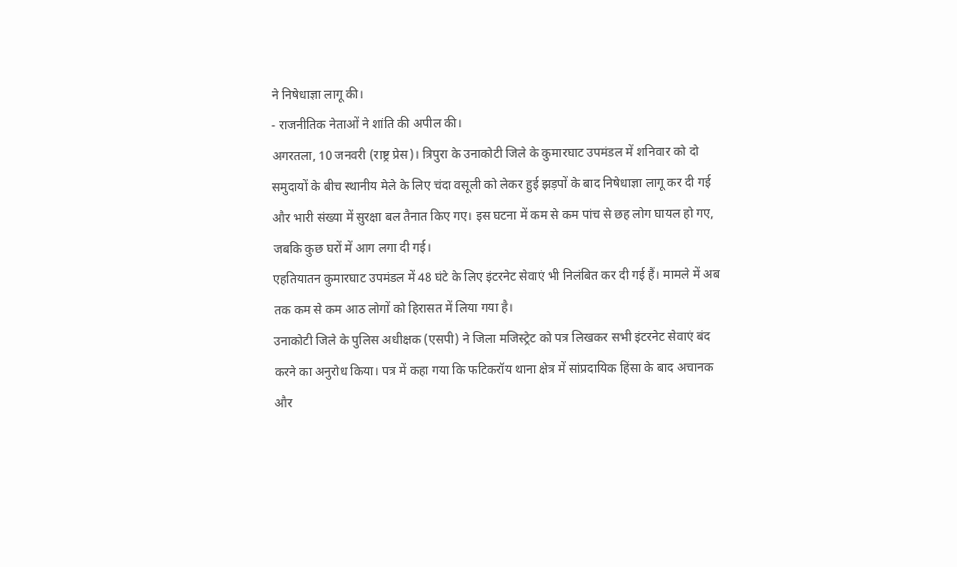ने निषेधाज्ञा लागू की।
- राजनीतिक नेताओं ने शांति की अपील की।
अगरतला, 10 जनवरी (राष्ट्र प्रेस)। त्रिपुरा के उनाकोटी जिले के कुमारघाट उपमंडल में शनिवार को दो समुदायों के बीच स्थानीय मेले के लिए चंदा वसूली को लेकर हुई झड़पों के बाद निषेधाज्ञा लागू कर दी गई और भारी संख्या में सुरक्षा बल तैनात किए गए। इस घटना में कम से कम पांच से छह लोग घायल हो गए, जबकि कुछ घरों में आग लगा दी गई।
एहतियातन कुमारघाट उपमंडल में 48 घंटे के लिए इंटरनेट सेवाएं भी निलंबित कर दी गई हैं। मामले में अब तक कम से कम आठ लोगों को हिरासत में लिया गया है।
उनाकोटी जिले के पुलिस अधीक्षक (एसपी) ने जिला मजिस्ट्रेट को पत्र लिखकर सभी इंटरनेट सेवाएं बंद करने का अनुरोध किया। पत्र में कहा गया कि फटिकरॉय थाना क्षेत्र में सांप्रदायिक हिंसा के बाद अचानक और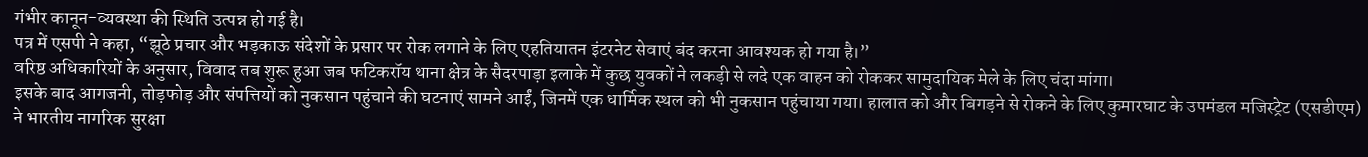गंभीर कानून-व्यवस्था की स्थिति उत्पन्न हो गई है।
पत्र में एसपी ने कहा, “झूठे प्रचार और भड़काऊ संदेशों के प्रसार पर रोक लगाने के लिए एहतियातन इंटरनेट सेवाएं बंद करना आवश्यक हो गया है।”
वरिष्ठ अधिकारियों के अनुसार, विवाद तब शुरू हुआ जब फटिकरॉय थाना क्षेत्र के सैदरपाड़ा इलाके में कुछ युवकों ने लकड़ी से लदे एक वाहन को रोककर सामुदायिक मेले के लिए चंदा मांगा।
इसके बाद आगजनी, तोड़फोड़ और संपत्तियों को नुकसान पहुंचाने की घटनाएं सामने आईं, जिनमें एक धार्मिक स्थल को भी नुकसान पहुंचाया गया। हालात को और बिगड़ने से रोकने के लिए कुमारघाट के उपमंडल मजिस्ट्रेट (एसडीएम) ने भारतीय नागरिक सुरक्षा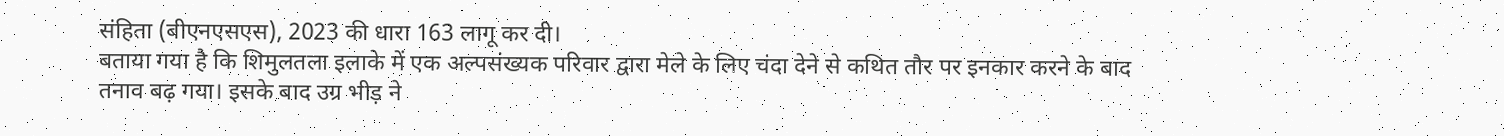संहिता (बीएनएसएस), 2023 की धारा 163 लागू कर दी।
बताया गया है कि शिमुलतला इलाके में एक अल्पसंख्यक परिवार द्वारा मेले के लिए चंदा देने से कथित तौर पर इनकार करने के बाद तनाव बढ़ गया। इसके बाद उग्र भीड़ ने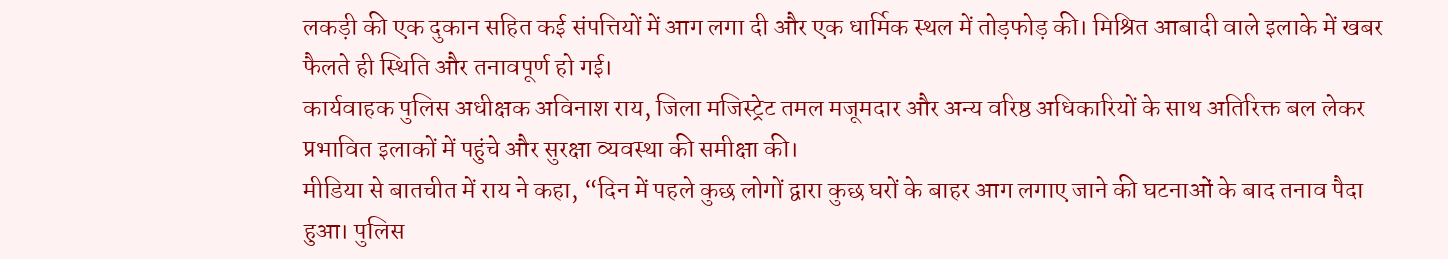लकड़ी की एक दुकान सहित कई संपत्तियों में आग लगा दी और एक धार्मिक स्थल में तोड़फोड़ की। मिश्रित आबादी वाले इलाके में खबर फैलते ही स्थिति और तनावपूर्ण हो गई।
कार्यवाहक पुलिस अधीक्षक अविनाश राय, जिला मजिस्ट्रेट तमल मजूमदार और अन्य वरिष्ठ अधिकारियों के साथ अतिरिक्त बल लेकर प्रभावित इलाकों में पहुंचे और सुरक्षा व्यवस्था की समीक्षा की।
मीडिया से बातचीत में राय ने कहा, “दिन में पहले कुछ लोगों द्वारा कुछ घरों के बाहर आग लगाए जाने की घटनाओं के बाद तनाव पैदा हुआ। पुलिस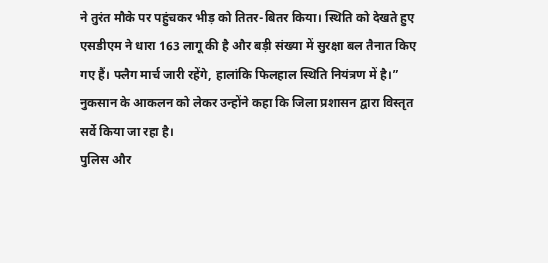ने तुरंत मौके पर पहुंचकर भीड़ को तितर-बितर किया। स्थिति को देखते हुए एसडीएम ने धारा 163 लागू की है और बड़ी संख्या में सुरक्षा बल तैनात किए गए हैं। फ्लैग मार्च जारी रहेंगे, हालांकि फिलहाल स्थिति नियंत्रण में है।”
नुकसान के आकलन को लेकर उन्होंने कहा कि जिला प्रशासन द्वारा विस्तृत सर्वे किया जा रहा है।
पुलिस और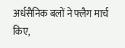अर्धसैनिक बलों ने फ्लैग मार्च किए,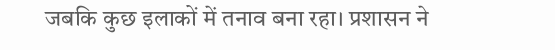जबकि कुछ इलाकों में तनाव बना रहा। प्रशासन ने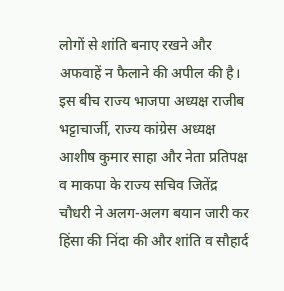लोगों से शांति बनाए रखने और अफवाहें न फैलाने की अपील की है।
इस बीच राज्य भाजपा अध्यक्ष राजीब भट्टाचार्जी, राज्य कांग्रेस अध्यक्ष आशीष कुमार साहा और नेता प्रतिपक्ष व माकपा के राज्य सचिव जितेंद्र चौधरी ने अलग-अलग बयान जारी कर हिंसा की निंदा की और शांति व सौहार्द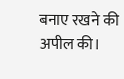बनाए रखने की अपील की।